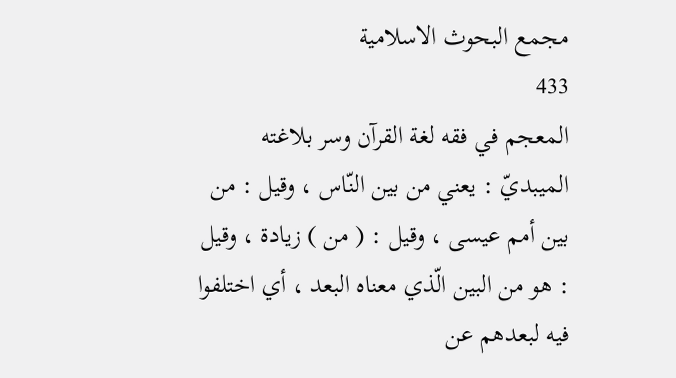مجمع البحوث الاسلامية
433
المعجم في فقه لغة القرآن وسر بلاغته
الميبديّ : يعني من بين النّاس ، وقيل : من بين أمم عيسى ، وقيل : ( من ) زيادة ، وقيل : هو من البين الّذي معناه البعد ، أي اختلفوا فيه لبعدهم عن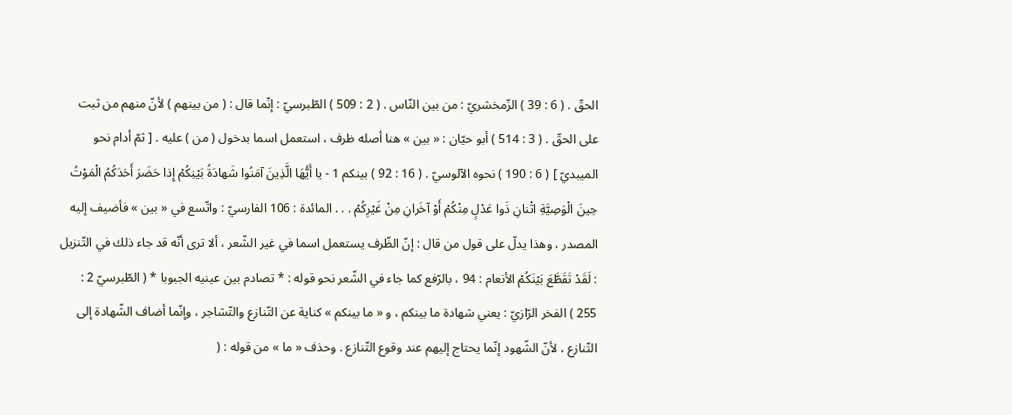الحقّ . ( 6 : 39 ) الزّمخشريّ : من بين النّاس . ( 2 : 509 ) الطّبرسيّ : إنّما قال : ( من بينهم ) لأنّ منهم من ثبت على الحقّ . ( 3 : 514 ) أبو حيّان : « بين » هنا أصله ظرف ، استعمل اسما بدخول ( من ) عليه . [ ثمّ أدام نحو الميبديّ ] ( 6 : 190 ) نحوه الآلوسيّ . ( 16 : 92 ) بينكم 1 - يا أَيُّهَا الَّذِينَ آمَنُوا شَهادَةُ بَيْنِكُمْ إِذا حَضَرَ أَحَدَكُمُ الْمَوْتُ حِينَ الْوَصِيَّةِ اثْنانِ ذَوا عَدْلٍ مِنْكُمْ أَوْ آخَرانِ مِنْ غَيْرِكُمْ . . . المائدة : 106 الفارسيّ : واتّسع في « بين » فأضيف إليه المصدر ، وهذا يدلّ على قول من قال : إنّ الظّرف يستعمل اسما في غير الشّعر ، ألا ترى أنّه قد جاء ذلك في التّنزيل : لَقَدْ تَقَطَّعَ بَيْنَكُمْ الأنعام : 94 ، بالرّفع كما جاء في الشّعر نحو قوله : * تصادم بين عينيه الجبوبا * ( الطّبرسيّ 2 : 255 ) الفخر الرّازيّ : يعني شهادة ما بينكم ، و « ما بينكم » كناية عن التّنازع والتّشاجر ، وإنّما أضاف الشّهادة إلى التّنازع ، لأنّ الشّهود إنّما يحتاج إليهم عند وقوع التّنازع . وحذف « ما » من قوله : (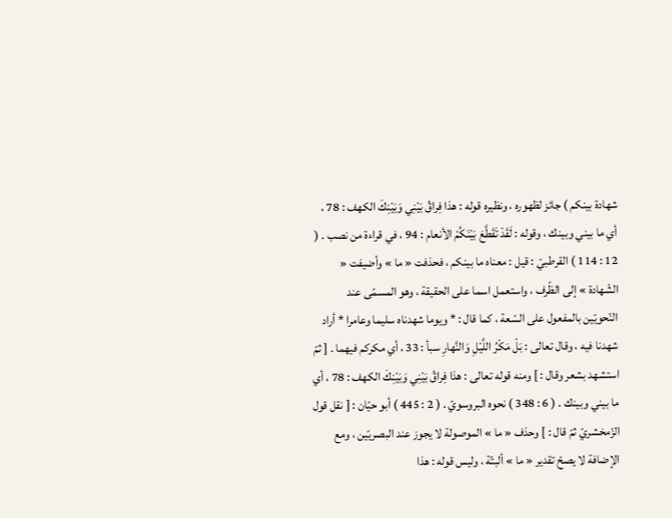شهادة بينكم ) جائز لظهوره ، ونظيره قوله : هذا فِراقُ بَيْنِي وَبَيْنِكَ الكهف : 78 ، أي ما بيني وبينك ، وقوله : لَقَدْ تَقَطَّعَ بَيْنَكُمْ الأنعام : 94 ، في قراءة من نصب . ( 12 : 114 ) القرطبيّ : قيل : معناه ما بينكم ، فحذفت « ما » وأضيفت « الشّهادة » إلى الظّرف ، واستعمل اسما على الحقيقة ، وهو المسمّى عند النّحويّين بالمفعول على السّعة ، كما قال : * ويوما شهدناه سليما وعامرا * أراد شهدنا فيه ، وقال تعالى : بَلْ مَكْرُ اللَّيْلِ وَالنَّهارِ سبأ : 33 ، أي مكركم فيهما . [ ثمّ استشهد بشعر وقال : ] ومنه قوله تعالى : هذا فِراقُ بَيْنِي وَبَيْنِكَ الكهف : 78 ، أي ما بيني وبينك . ( 6 : 348 ) نحوه البروسويّ . ( 2 : 445 ) أبو حيّان : [ نقل قول الزّمخشريّ ثمّ قال : ] وحذف « ما » الموصولة لا يجوز عند البصريّين ، ومع الإضافة لا يصحّ تقدير « ما » ألبتّة ، وليس قوله : هذا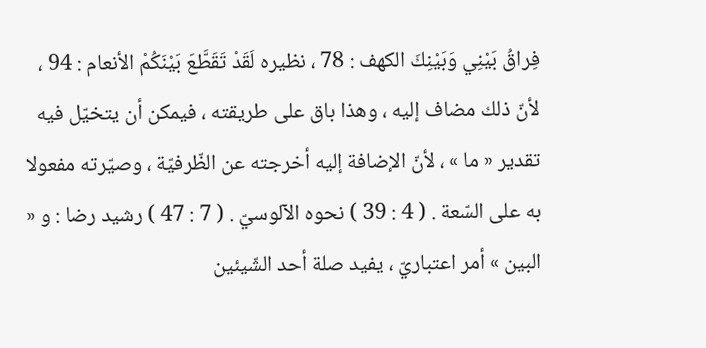فِراقُ بَيْنِي وَبَيْنِكَ الكهف : 78 ، نظيره لَقَدْ تَقَطَّعَ بَيْنَكُمْ الأنعام : 94 ، لأنّ ذلك مضاف إليه ، وهذا باق على طريقته ، فيمكن أن يتخيّل فيه تقدير « ما » ، لأنّ الإضافة إليه أخرجته عن الظّرفيّة ، وصيّرته مفعولا به على السّعة . ( 4 : 39 ) نحوه الآلوسيّ . ( 7 : 47 ) رشيد رضا : و « البين » أمر اعتباريّ ، يفيد صلة أحد الشّيئين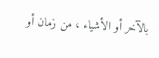بالآخر أو الأشياء ، من زمان أو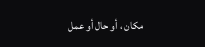مكان ، أو حال أو عمل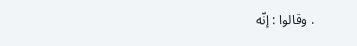. وقالوا : إنّه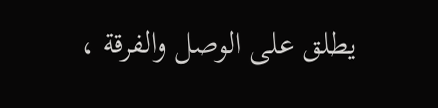يطلق على الوصل والفرقة ،